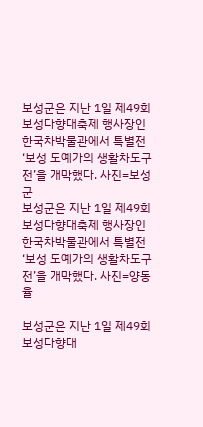보성군은 지난 1일 제49회 보성다향대축제 행사장인 한국차박물관에서 특별전 ‘보성 도예가의 생활차도구 전’을 개막했다. 사진=보성군
보성군은 지난 1일 제49회 보성다향대축제 행사장인 한국차박물관에서 특별전 ‘보성 도예가의 생활차도구 전’을 개막했다. 사진=양동율

보성군은 지난 1일 제49회 보성다향대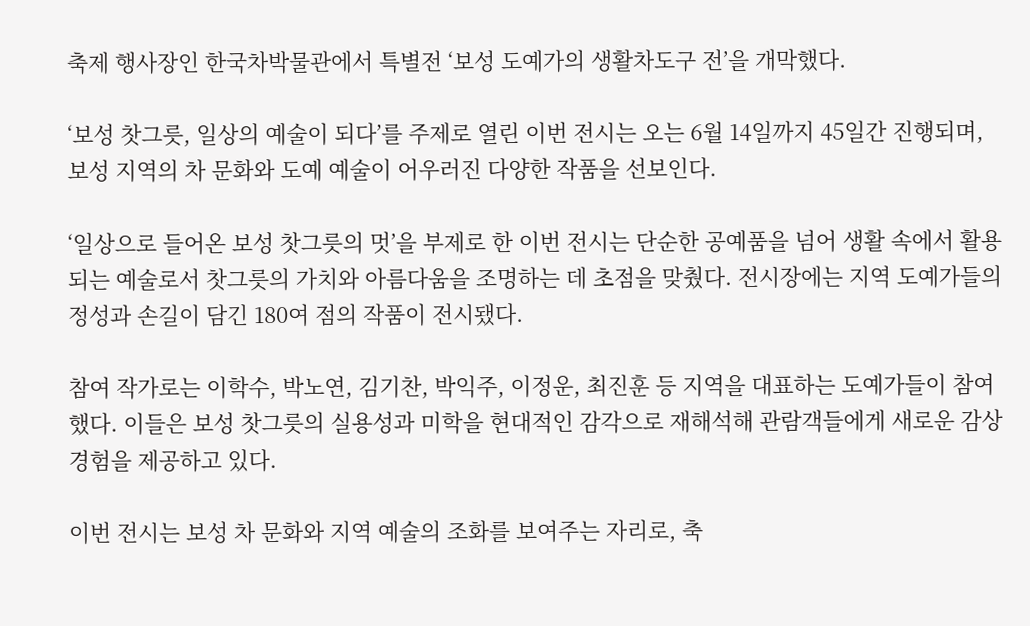축제 행사장인 한국차박물관에서 특별전 ‘보성 도예가의 생활차도구 전’을 개막했다.

‘보성 찻그릇, 일상의 예술이 되다’를 주제로 열린 이번 전시는 오는 6월 14일까지 45일간 진행되며, 보성 지역의 차 문화와 도예 예술이 어우러진 다양한 작품을 선보인다.

‘일상으로 들어온 보성 찻그릇의 멋’을 부제로 한 이번 전시는 단순한 공예품을 넘어 생활 속에서 활용되는 예술로서 찻그릇의 가치와 아름다움을 조명하는 데 초점을 맞췄다. 전시장에는 지역 도예가들의 정성과 손길이 담긴 180여 점의 작품이 전시됐다.

참여 작가로는 이학수, 박노연, 김기찬, 박익주, 이정운, 최진훈 등 지역을 대표하는 도예가들이 참여했다. 이들은 보성 찻그릇의 실용성과 미학을 현대적인 감각으로 재해석해 관람객들에게 새로운 감상 경험을 제공하고 있다.

이번 전시는 보성 차 문화와 지역 예술의 조화를 보여주는 자리로, 축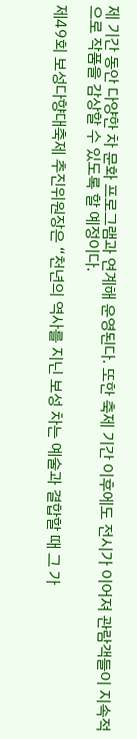제 기간 동안 다양한 차 문화 프로그램과 연계해 운영된다. 또한 축제 기간 이후에도 전시가 이어져 관람객들이 지속적으로 작품을 감상할 수 있도록 할 예정이다.

제49회 보성다향대축제 추진위원장은 “천년의 역사를 지닌 보성 차는 예술과 결합할 때 그 가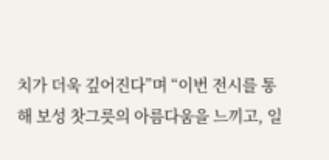치가 더욱 깊어진다”며 “이번 전시를 통해 보성 찻그릇의 아름다움을 느끼고, 일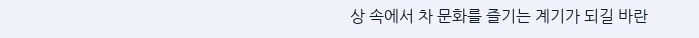상 속에서 차 문화를 즐기는 계기가 되길 바란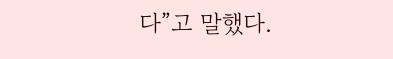다”고 말했다.